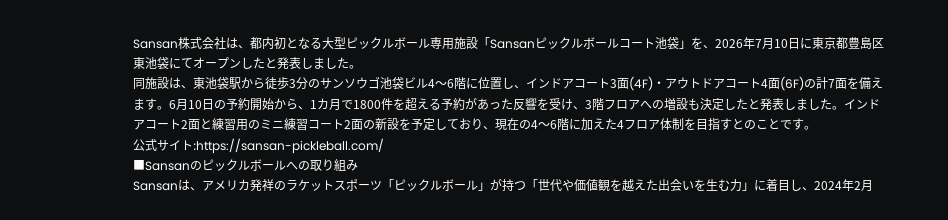Sansan株式会社は、都内初となる大型ピックルボール専用施設「Sansanピックルボールコート池袋」を、2026年7月10日に東京都豊島区東池袋にてオープンしたと発表しました。
同施設は、東池袋駅から徒歩3分のサンソウゴ池袋ビル4〜6階に位置し、インドアコート3面(4F)・アウトドアコート4面(6F)の計7面を備えます。6月10日の予約開始から、1カ月で1800件を超える予約があった反響を受け、3階フロアへの増設も決定したと発表しました。インドアコート2面と練習用のミニ練習コート2面の新設を予定しており、現在の4〜6階に加えた4フロア体制を目指すとのことです。
公式サイト:https://sansan-pickleball.com/
■Sansanのピックルボールへの取り組み
Sansanは、アメリカ発祥のラケットスポーツ「ピックルボール」が持つ「世代や価値観を越えた出会いを生む力」に着目し、2024年2月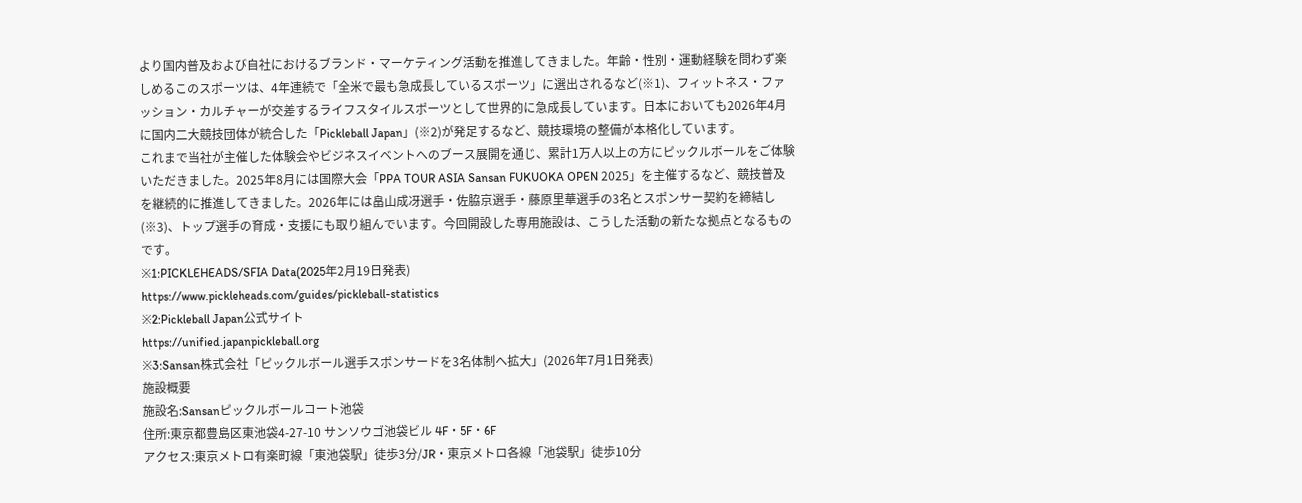より国内普及および自社におけるブランド・マーケティング活動を推進してきました。年齢・性別・運動経験を問わず楽しめるこのスポーツは、4年連続で「全米で最も急成長しているスポーツ」に選出されるなど(※1)、フィットネス・ファッション・カルチャーが交差するライフスタイルスポーツとして世界的に急成長しています。日本においても2026年4月に国内二大競技団体が統合した「Pickleball Japan」(※2)が発足するなど、競技環境の整備が本格化しています。
これまで当社が主催した体験会やビジネスイベントへのブース展開を通じ、累計1万人以上の方にピックルボールをご体験いただきました。2025年8月には国際大会「PPA TOUR ASIA Sansan FUKUOKA OPEN 2025」を主催するなど、競技普及を継続的に推進してきました。2026年には畠山成冴選手・佐脇京選手・藤原里華選手の3名とスポンサー契約を締結し(※3)、トップ選手の育成・支援にも取り組んでいます。今回開設した専用施設は、こうした活動の新たな拠点となるものです。
※1:PICKLEHEADS/SFIA Data(2025年2月19日発表)
https://www.pickleheads.com/guides/pickleball-statistics
※2:Pickleball Japan公式サイト
https://unified.japanpickleball.org
※3:Sansan株式会社「ピックルボール選手スポンサードを3名体制へ拡大」(2026年7月1日発表)
施設概要
施設名:Sansanピックルボールコート池袋
住所:東京都豊島区東池袋4-27-10 サンソウゴ池袋ビル 4F・5F・6F
アクセス:東京メトロ有楽町線「東池袋駅」徒歩3分/JR・東京メトロ各線「池袋駅」徒歩10分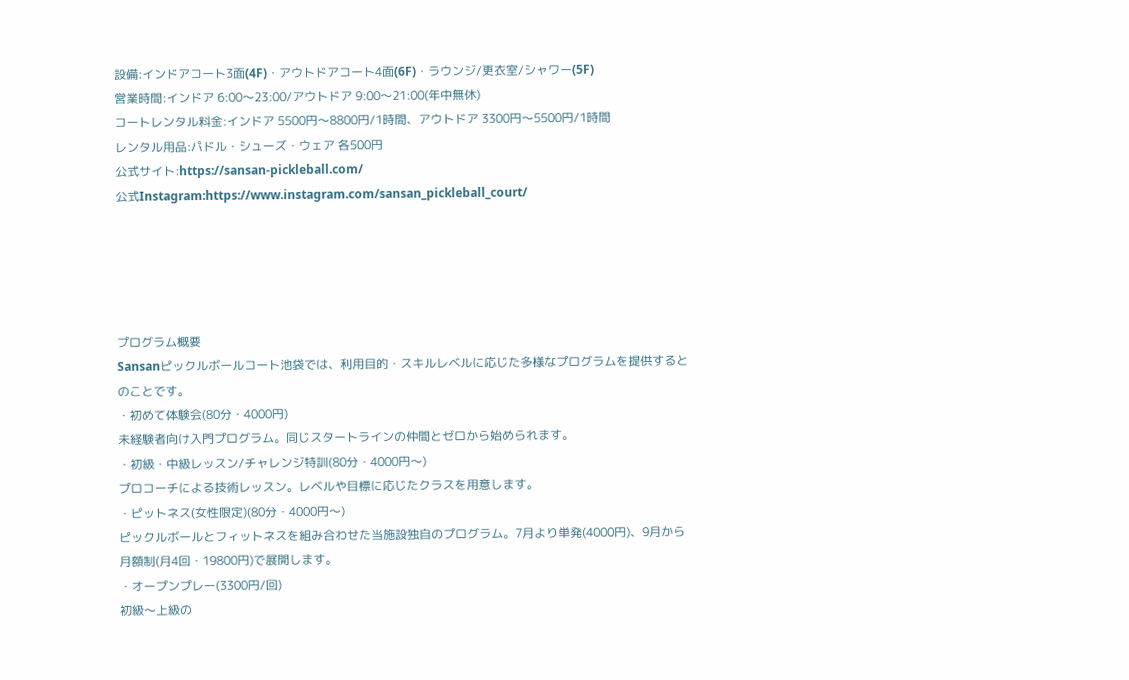設備:インドアコート3面(4F)・アウトドアコート4面(6F)・ラウンジ/更衣室/シャワー(5F)
営業時間:インドア 6:00〜23:00/アウトドア 9:00〜21:00(年中無休)
コートレンタル料金:インドア 5500円〜8800円/1時間、アウトドア 3300円〜5500円/1時間
レンタル用品:パドル・シューズ・ウェア 各500円
公式サイト:https://sansan-pickleball.com/
公式Instagram:https://www.instagram.com/sansan_pickleball_court/





プログラム概要
Sansanピックルボールコート池袋では、利用目的・スキルレベルに応じた多様なプログラムを提供するとのことです。
・初めて体験会(80分・4000円)
未経験者向け入門プログラム。同じスタートラインの仲間とゼロから始められます。
・初級・中級レッスン/チャレンジ特訓(80分・4000円〜)
プロコーチによる技術レッスン。レベルや目標に応じたクラスを用意します。
・ピットネス(女性限定)(80分・4000円〜)
ピックルボールとフィットネスを組み合わせた当施設独自のプログラム。7月より単発(4000円)、9月から月額制(月4回・19800円)で展開します。
・オープンプレー(3300円/回)
初級〜上級の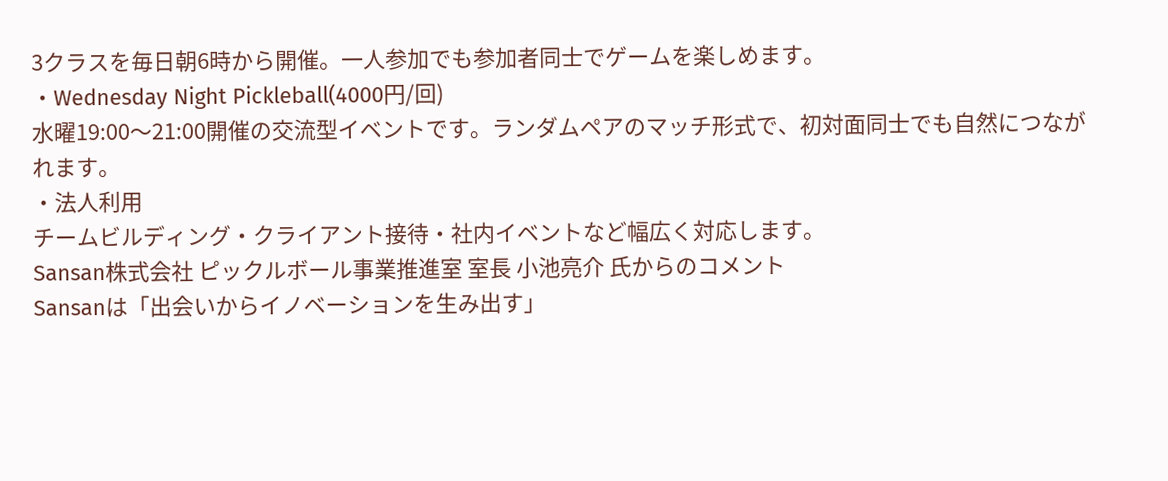3クラスを毎日朝6時から開催。一人参加でも参加者同士でゲームを楽しめます。
・Wednesday Night Pickleball(4000円/回)
水曜19:00〜21:00開催の交流型イベントです。ランダムペアのマッチ形式で、初対面同士でも自然につながれます。
・法人利用
チームビルディング・クライアント接待・社内イベントなど幅広く対応します。
Sansan株式会社 ピックルボール事業推進室 室長 小池亮介 氏からのコメント
Sansanは「出会いからイノベーションを生み出す」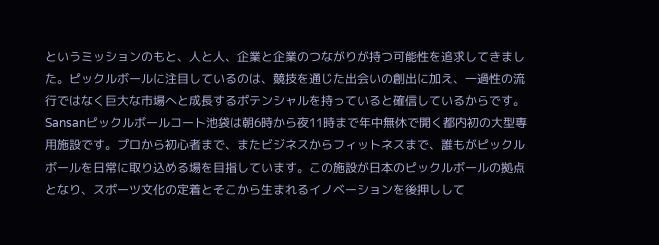というミッションのもと、人と人、企業と企業のつながりが持つ可能性を追求してきました。ピックルボールに注目しているのは、競技を通じた出会いの創出に加え、一過性の流行ではなく巨大な市場へと成長するポテンシャルを持っていると確信しているからです。Sansanピックルボールコート池袋は朝6時から夜11時まで年中無休で開く都内初の大型専用施設です。プロから初心者まで、またビジネスからフィットネスまで、誰もがピックルボールを日常に取り込める場を目指しています。この施設が日本のピックルボールの拠点となり、スポーツ文化の定着とそこから生まれるイノベーションを後押しして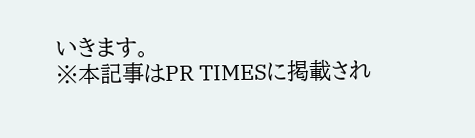いきます。
※本記事はPR TIMESに掲載され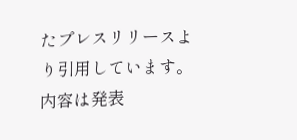たプレスリリースより引用しています。内容は発表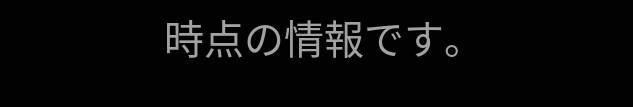時点の情報です。